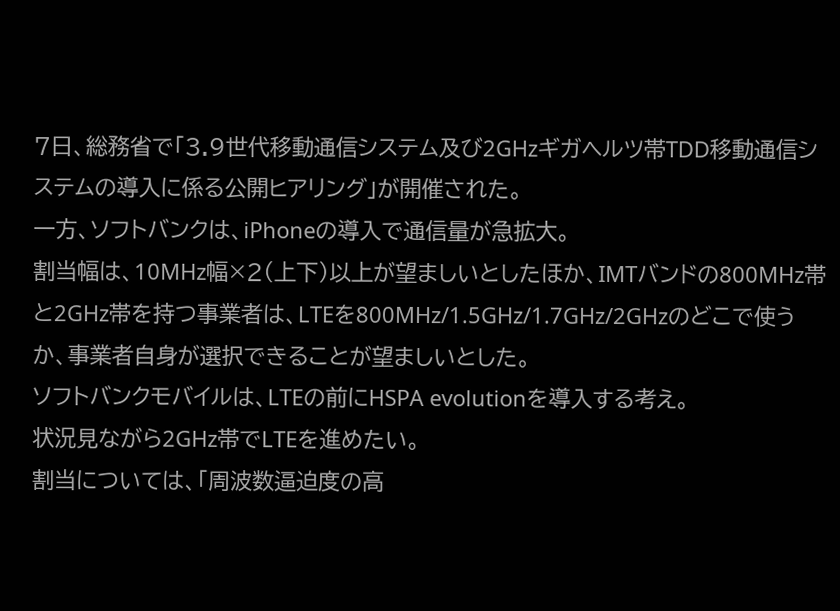7日、総務省で「3.9世代移動通信システム及び2GHzギガヘルツ帯TDD移動通信システムの導入に係る公開ヒアリング」が開催された。
一方、ソフトバンクは、iPhoneの導入で通信量が急拡大。
割当幅は、10MHz幅×2(上下)以上が望ましいとしたほか、IMTバンドの800MHz帯と2GHz帯を持つ事業者は、LTEを800MHz/1.5GHz/1.7GHz/2GHzのどこで使うか、事業者自身が選択できることが望ましいとした。
ソフトバンクモバイルは、LTEの前にHSPA evolutionを導入する考え。
状況見ながら2GHz帯でLTEを進めたい。
割当については、「周波数逼迫度の高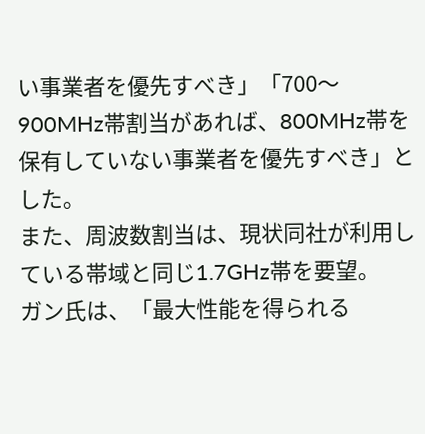い事業者を優先すべき」「700〜900MHz帯割当があれば、800MHz帯を保有していない事業者を優先すべき」とした。
また、周波数割当は、現状同社が利用している帯域と同じ1.7GHz帯を要望。
ガン氏は、「最大性能を得られる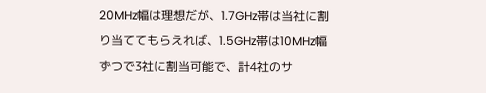20MHz幅は理想だが、1.7GHz帯は当社に割り当ててもらえれば、1.5GHz帯は10MHz幅ずつで3社に割当可能で、計4社のサ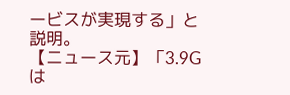ービスが実現する」と説明。
【ニュース元】「3.9Gは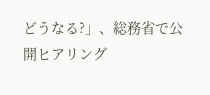どうなる?」、総務省で公開ヒアリング